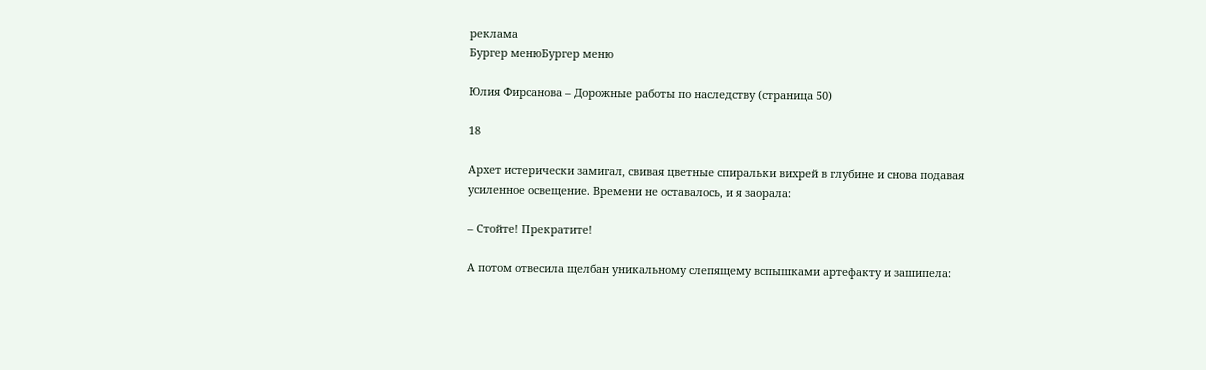реклама
Бургер менюБургер меню

Юлия Фирсанова – Дорожные работы по наследству (страница 50)

18

Архет истерически замигал, свивая цветные спиральки вихрей в глубине и снова подавая усиленное освещение. Времени не оставалось, и я заорала:

– Стойте! Прекратите!

А потом отвесила щелбан уникальному слепящему вспышками артефакту и зашипела: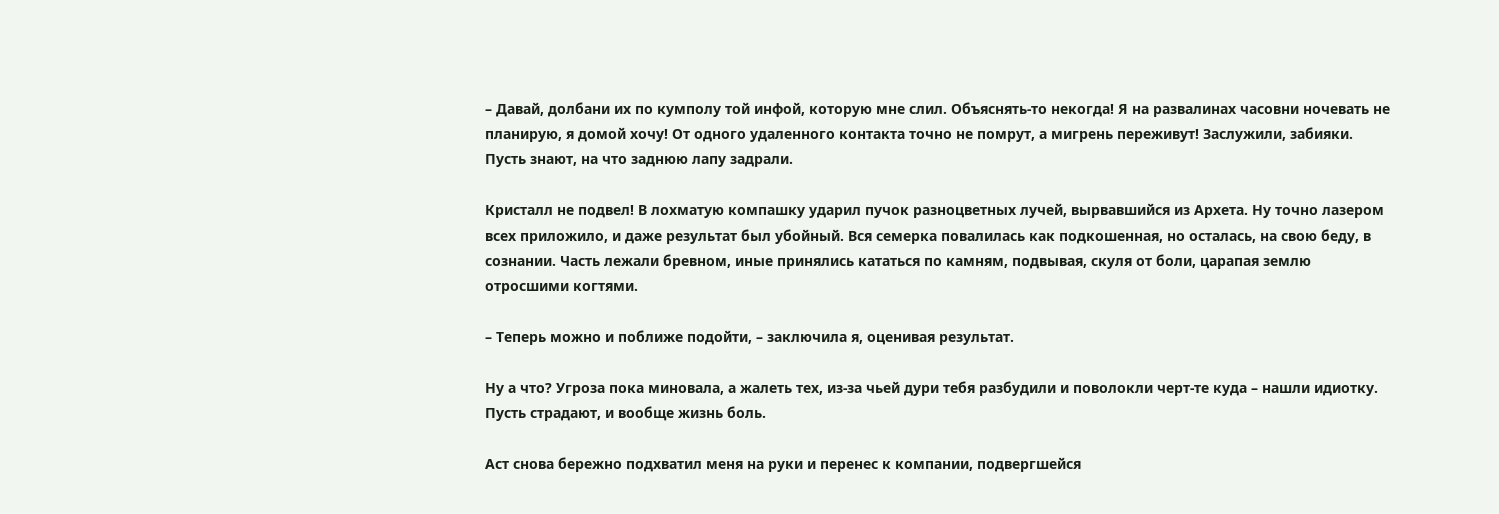– Давай, долбани их по кумполу той инфой, которую мне слил. Объяснять-то некогда! Я на развалинах часовни ночевать не планирую, я домой хочу! От одного удаленного контакта точно не помрут, а мигрень переживут! Заслужили, забияки. Пусть знают, на что заднюю лапу задрали.

Кристалл не подвел! В лохматую компашку ударил пучок разноцветных лучей, вырвавшийся из Архета. Ну точно лазером всех приложило, и даже результат был убойный. Вся семерка повалилась как подкошенная, но осталась, на свою беду, в сознании. Часть лежали бревном, иные принялись кататься по камням, подвывая, скуля от боли, царапая землю отросшими когтями.

– Теперь можно и поближе подойти, – заключила я, оценивая результат.

Ну а что? Угроза пока миновала, а жалеть тех, из-за чьей дури тебя разбудили и поволокли черт-те куда – нашли идиотку. Пусть страдают, и вообще жизнь боль.

Аст снова бережно подхватил меня на руки и перенес к компании, подвергшейся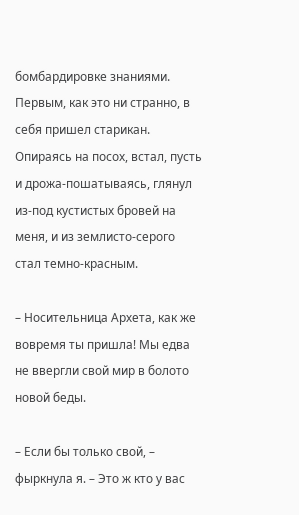бомбардировке знаниями. Первым, как это ни странно, в себя пришел старикан. Опираясь на посох, встал, пусть и дрожа-пошатываясь, глянул из-под кустистых бровей на меня, и из землисто-серого стал темно-красным.

– Носительница Архета, как же вовремя ты пришла! Мы едва не ввергли свой мир в болото новой беды.

– Если бы только свой, – фыркнула я. – Это ж кто у вас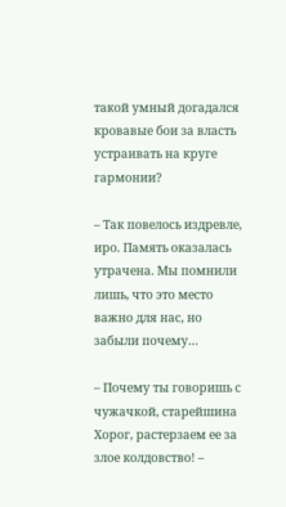такой умный догадался кровавые бои за власть устраивать на круге гармонии?

– Так повелось издревле, иро. Память оказалась утрачена. Мы помнили лишь, что это место важно для нас, но забыли почему…

– Почему ты говоришь с чужачкой, старейшина Хорог, растерзаем ее за злое колдовство! –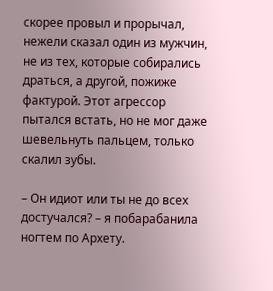скорее провыл и прорычал, нежели сказал один из мужчин, не из тех, которые собирались драться, а другой, пожиже фактурой. Этот агрессор пытался встать, но не мог даже шевельнуть пальцем, только скалил зубы.

– Он идиот или ты не до всех достучался? – я побарабанила ногтем по Архету.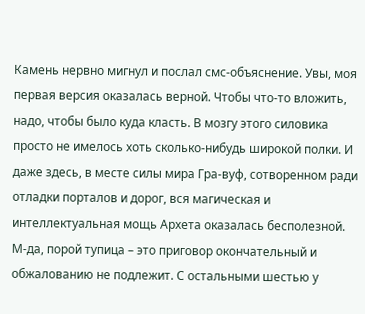Камень нервно мигнул и послал смс-объяснение. Увы, моя первая версия оказалась верной. Чтобы что-то вложить, надо, чтобы было куда класть. В мозгу этого силовика просто не имелось хоть сколько-нибудь широкой полки. И даже здесь, в месте силы мира Гра-вуф, сотворенном ради отладки порталов и дорог, вся магическая и интеллектуальная мощь Архета оказалась бесполезной. М-да, порой тупица – это приговор окончательный и обжалованию не подлежит. С остальными шестью у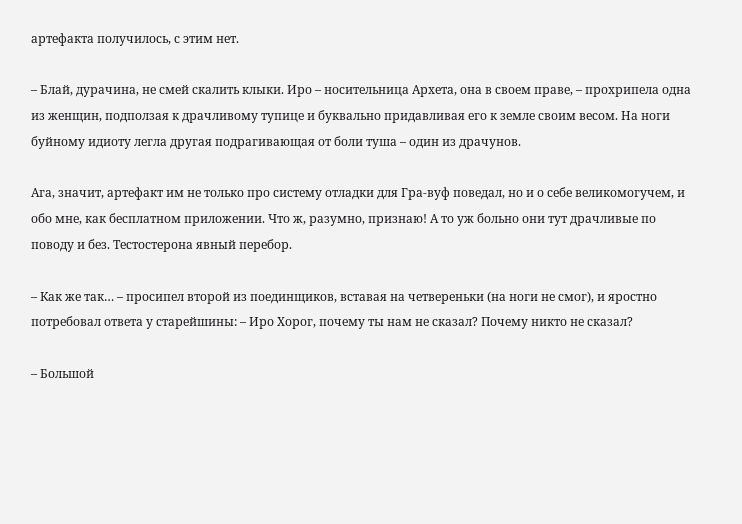артефакта получилось, с этим нет.

– Блай, дурачина, не смей скалить клыки. Иро – носительница Архета, она в своем праве, – прохрипела одна из женщин, подползая к драчливому тупице и буквально придавливая его к земле своим весом. На ноги буйному идиоту легла другая подрагивающая от боли туша – один из драчунов.

Ага, значит, артефакт им не только про систему отладки для Гра-вуф поведал, но и о себе великомогучем, и обо мне, как бесплатном приложении. Что ж, разумно, признаю! А то уж больно они тут драчливые по поводу и без. Тестостерона явный перебор.

– Как же так… – просипел второй из поединщиков, вставая на четвереньки (на ноги не смог), и яростно потребовал ответа у старейшины: – Иро Хорог, почему ты нам не сказал? Почему никто не сказал?

– Большой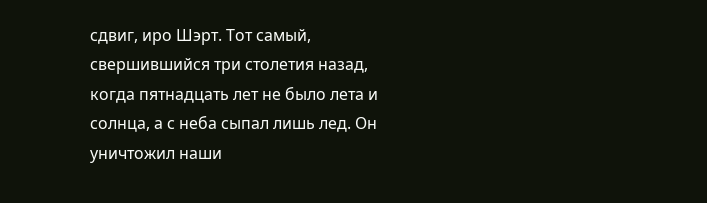сдвиг, иро Шэрт. Тот самый, свершившийся три столетия назад, когда пятнадцать лет не было лета и солнца, а с неба сыпал лишь лед. Он уничтожил наши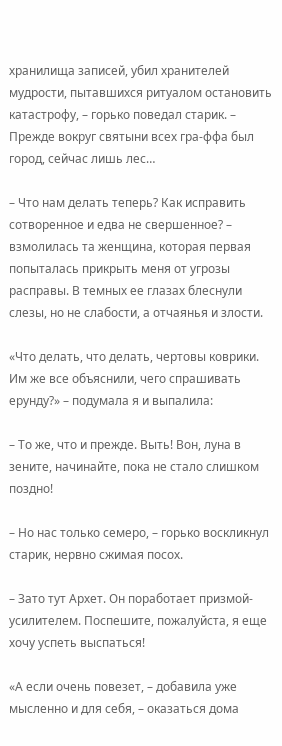хранилища записей, убил хранителей мудрости, пытавшихся ритуалом остановить катастрофу, – горько поведал старик. – Прежде вокруг святыни всех гра-ффа был город, сейчас лишь лес…

– Что нам делать теперь? Как исправить сотворенное и едва не свершенное? – взмолилась та женщина, которая первая попыталась прикрыть меня от угрозы расправы. В темных ее глазах блеснули слезы, но не слабости, а отчаянья и злости.

«Что делать, что делать, чертовы коврики. Им же все объяснили, чего спрашивать ерунду?» – подумала я и выпалила:

– То же, что и прежде. Выть! Вон, луна в зените, начинайте, пока не стало слишком поздно!

– Но нас только семеро, – горько воскликнул старик, нервно сжимая посох.

– Зато тут Архет. Он поработает призмой-усилителем. Поспешите, пожалуйста, я еще хочу успеть выспаться!

«А если очень повезет, – добавила уже мысленно и для себя, – оказаться дома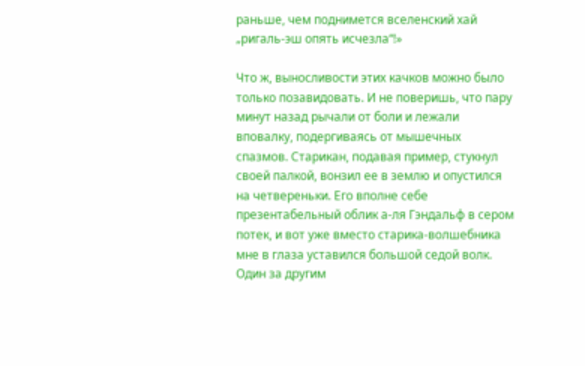раньше, чем поднимется вселенский хай „ригаль-эш опять исчезла“!»

Что ж, выносливости этих качков можно было только позавидовать. И не поверишь, что пару минут назад рычали от боли и лежали вповалку, подергиваясь от мышечных спазмов. Старикан, подавая пример, стукнул своей палкой, вонзил ее в землю и опустился на четвереньки. Его вполне себе презентабельный облик а-ля Гэндальф в сером потек, и вот уже вместо старика-волшебника мне в глаза уставился большой седой волк. Один за другим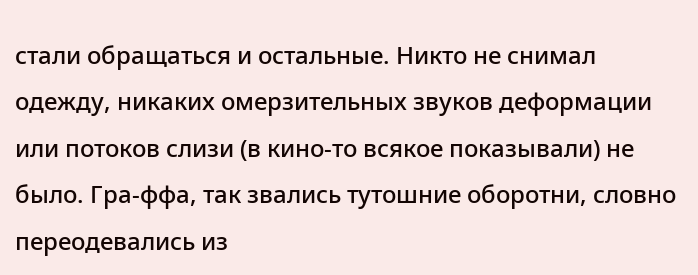стали обращаться и остальные. Никто не снимал одежду, никаких омерзительных звуков деформации или потоков слизи (в кино-то всякое показывали) не было. Гра-ффа, так звались тутошние оборотни, словно переодевались из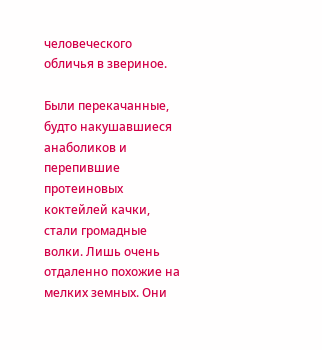человеческого обличья в звериное.

Были перекачанные, будто накушавшиеся анаболиков и перепившие протеиновых коктейлей качки, стали громадные волки. Лишь очень отдаленно похожие на мелких земных. Они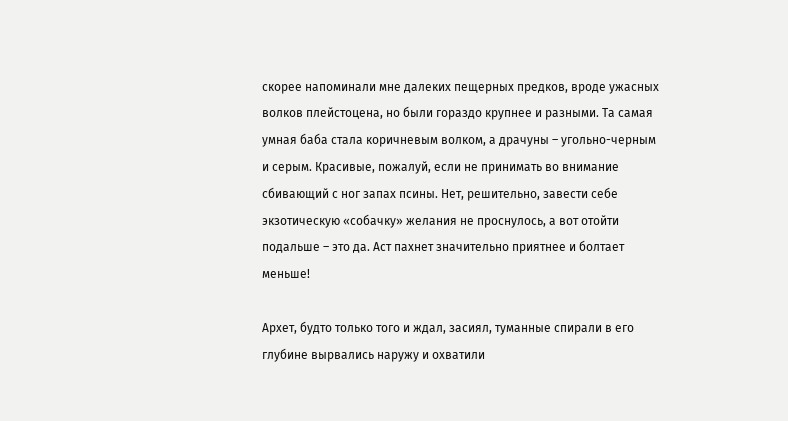скорее напоминали мне далеких пещерных предков, вроде ужасных волков плейстоцена, но были гораздо крупнее и разными. Та самая умная баба стала коричневым волком, а драчуны – угольно-черным и серым. Красивые, пожалуй, если не принимать во внимание сбивающий с ног запах псины. Нет, решительно, завести себе экзотическую «собачку» желания не проснулось, а вот отойти подальше – это да. Аст пахнет значительно приятнее и болтает меньше!

Архет, будто только того и ждал, засиял, туманные спирали в его глубине вырвались наружу и охватили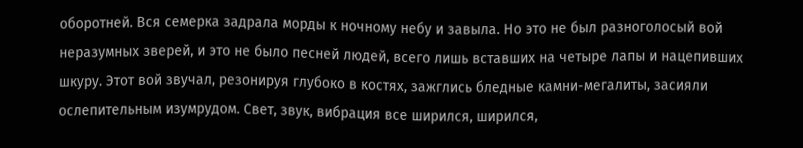оборотней. Вся семерка задрала морды к ночному небу и завыла. Но это не был разноголосый вой неразумных зверей, и это не было песней людей, всего лишь вставших на четыре лапы и нацепивших шкуру. Этот вой звучал, резонируя глубоко в костях, зажглись бледные камни-мегалиты, засияли ослепительным изумрудом. Свет, звук, вибрация все ширился, ширился,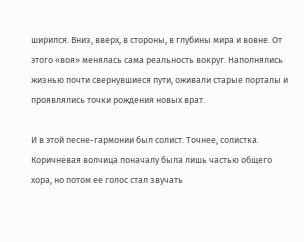ширился. Вниз, вверх, в стороны, в глубины мира и вовне. От этого «воя» менялась сама реальность вокруг. Наполнялись жизнью почти свернувшиеся пути, оживали старые порталы и проявлялись точки рождения новых врат.

И в этой песне-гармонии был солист. Точнее, солистка. Коричневая волчица поначалу была лишь частью общего хора, но потом ее голос стал звучать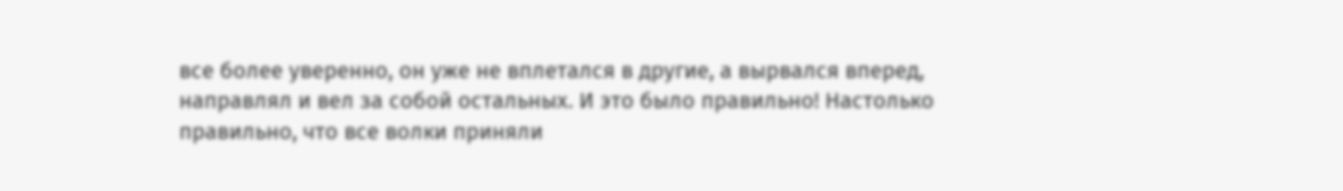все более уверенно, он уже не вплетался в другие, а вырвался вперед, направлял и вел за собой остальных. И это было правильно! Настолько правильно, что все волки приняли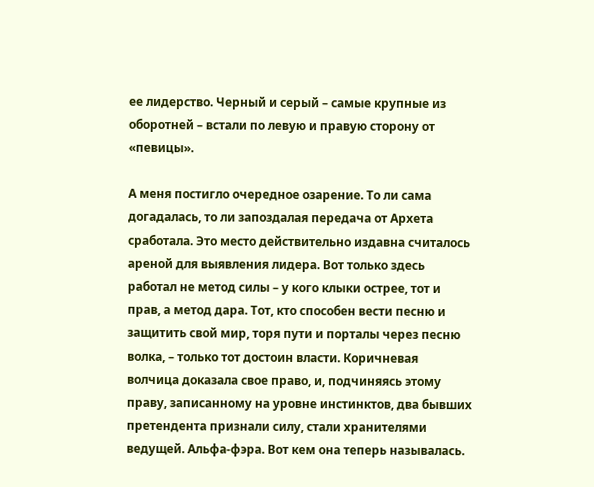ее лидерство. Черный и серый – самые крупные из оборотней – встали по левую и правую сторону от «певицы».

А меня постигло очередное озарение. То ли сама догадалась, то ли запоздалая передача от Архета сработала. Это место действительно издавна считалось ареной для выявления лидера. Вот только здесь работал не метод силы – у кого клыки острее, тот и прав, а метод дара. Тот, кто способен вести песню и защитить свой мир, торя пути и порталы через песню волка, – только тот достоин власти. Коричневая волчица доказала свое право, и, подчиняясь этому праву, записанному на уровне инстинктов, два бывших претендента признали силу, стали хранителями ведущей. Альфа-фэра. Вот кем она теперь называлась.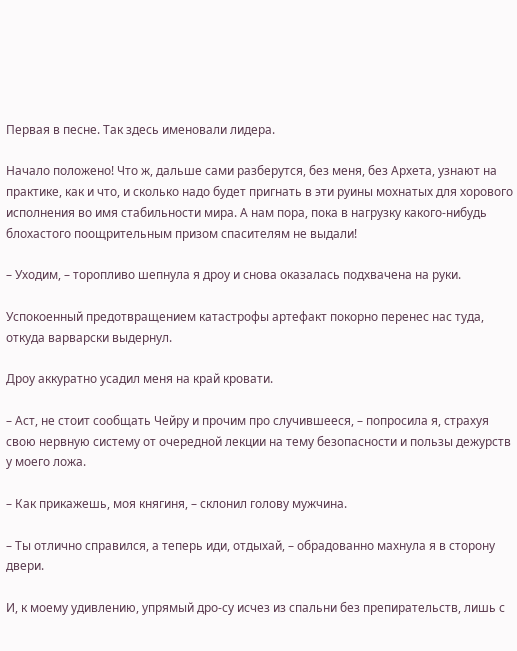Первая в песне. Так здесь именовали лидера.

Начало положено! Что ж, дальше сами разберутся, без меня, без Архета, узнают на практике, как и что, и сколько надо будет пригнать в эти руины мохнатых для хорового исполнения во имя стабильности мира. А нам пора, пока в нагрузку какого-нибудь блохастого поощрительным призом спасителям не выдали!

– Уходим, – торопливо шепнула я дроу и снова оказалась подхвачена на руки.

Успокоенный предотвращением катастрофы артефакт покорно перенес нас туда, откуда варварски выдернул.

Дроу аккуратно усадил меня на край кровати.

– Аст, не стоит сообщать Чейру и прочим про случившееся, – попросила я, страхуя свою нервную систему от очередной лекции на тему безопасности и пользы дежурств у моего ложа.

– Как прикажешь, моя княгиня, – склонил голову мужчина.

– Ты отлично справился, а теперь иди, отдыхай, – обрадованно махнула я в сторону двери.

И, к моему удивлению, упрямый дро-су исчез из спальни без препирательств, лишь с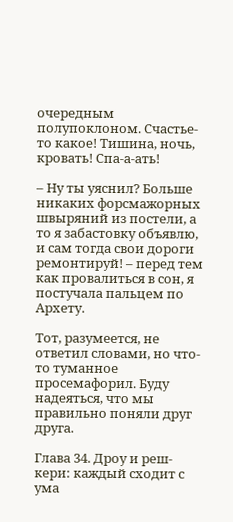очередным полупоклоном. Счастье-то какое! Тишина, ночь, кровать! Спа-а-ать!

– Ну ты уяснил? Больше никаких форсмажорных швыряний из постели, а то я забастовку объявлю, и сам тогда свои дороги ремонтируй! – перед тем как провалиться в сон, я постучала пальцем по Архету.

Тот, разумеется, не ответил словами, но что-то туманное просемафорил. Буду надеяться, что мы правильно поняли друг друга.

Глава 34. Дроу и реш-кери: каждый сходит с ума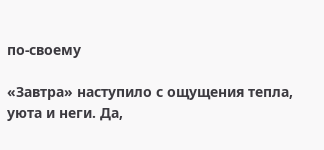по-своему

«Завтра» наступило с ощущения тепла, уюта и неги. Да,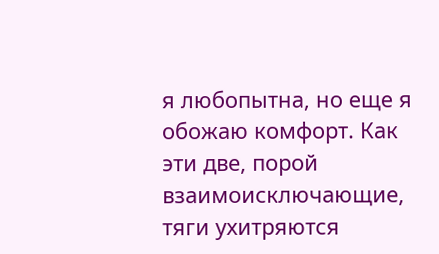я любопытна, но еще я обожаю комфорт. Как эти две, порой взаимоисключающие, тяги ухитряются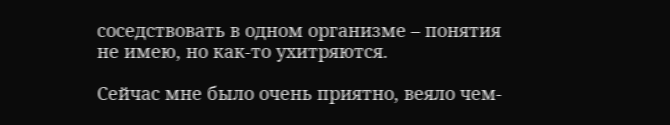соседствовать в одном организме – понятия не имею, но как-то ухитряются.

Сейчас мне было очень приятно, веяло чем-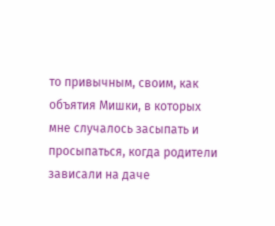то привычным, своим, как объятия Мишки, в которых мне случалось засыпать и просыпаться, когда родители зависали на даче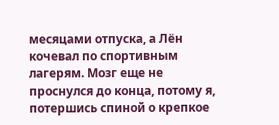месяцами отпуска, а Лён кочевал по спортивным лагерям. Мозг еще не проснулся до конца, потому я, потершись спиной о крепкое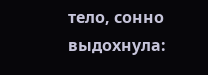тело, сонно выдохнула: